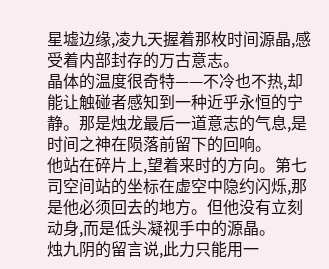星墟边缘,凌九天握着那枚时间源晶,感受着内部封存的万古意志。
晶体的温度很奇特——不冷也不热,却能让触碰者感知到一种近乎永恒的宁静。那是烛龙最后一道意志的气息,是时间之神在陨落前留下的回响。
他站在碎片上,望着来时的方向。第七司空间站的坐标在虚空中隐约闪烁,那是他必须回去的地方。但他没有立刻动身,而是低头凝视手中的源晶。
烛九阴的留言说,此力只能用一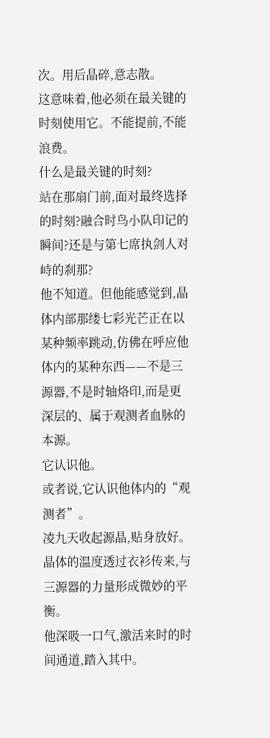次。用后晶碎,意志散。
这意味着,他必须在最关键的时刻使用它。不能提前,不能浪费。
什么是最关键的时刻?
站在那扇门前,面对最终选择的时刻?融合时鸟小队印记的瞬间?还是与第七席执剑人对峙的刹那?
他不知道。但他能感觉到,晶体内部那缕七彩光芒正在以某种频率跳动,仿佛在呼应他体内的某种东西——不是三源器,不是时轴烙印,而是更深层的、属于观测者血脉的本源。
它认识他。
或者说,它认识他体内的“观测者”。
凌九天收起源晶,贴身放好。晶体的温度透过衣衫传来,与三源器的力量形成微妙的平衡。
他深吸一口气,激活来时的时间通道,踏入其中。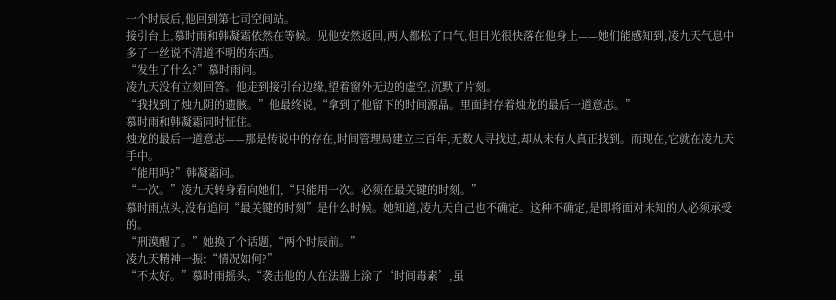一个时辰后,他回到第七司空间站。
接引台上,慕时雨和韩凝霜依然在等候。见他安然返回,两人都松了口气,但目光很快落在他身上——她们能感知到,凌九天气息中多了一丝说不清道不明的东西。
“发生了什么?”慕时雨问。
凌九天没有立刻回答。他走到接引台边缘,望着窗外无边的虚空,沉默了片刻。
“我找到了烛九阴的遗骸。”他最终说,“拿到了他留下的时间源晶。里面封存着烛龙的最后一道意志。”
慕时雨和韩凝霜同时怔住。
烛龙的最后一道意志——那是传说中的存在,时间管理局建立三百年,无数人寻找过,却从未有人真正找到。而现在,它就在凌九天手中。
“能用吗?”韩凝霜问。
“一次。”凌九天转身看向她们,“只能用一次。必须在最关键的时刻。”
慕时雨点头,没有追问“最关键的时刻”是什么时候。她知道,凌九天自己也不确定。这种不确定,是即将面对未知的人必须承受的。
“刑漠醒了。”她换了个话题,“两个时辰前。”
凌九天精神一振:“情况如何?”
“不太好。”慕时雨摇头,“袭击他的人在法器上涂了‘时间毒素’,虽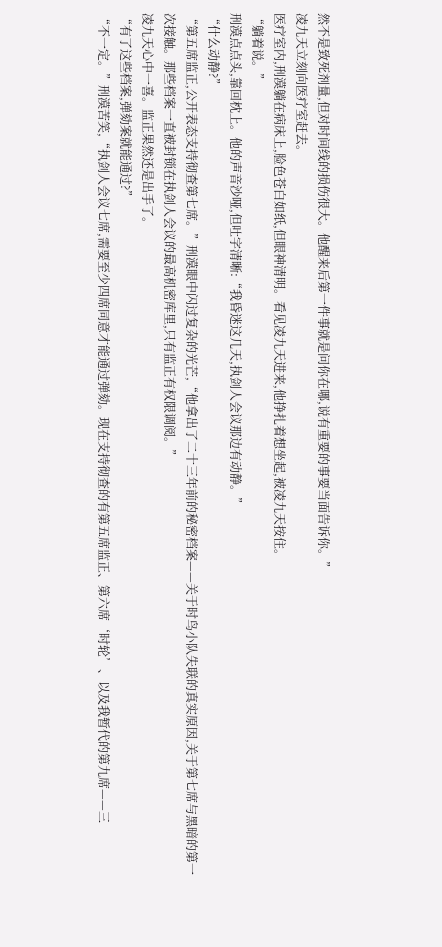然不是致死剂量,但对时间线的损伤很大。他醒来后第一件事就是问你在哪,说有重要的事要当面告诉你。”
凌九天立刻向医疗室赶去。
医疗室内,刑漠躺在病床上,脸色苍白如纸,但眼神清明。看见凌九天进来,他挣扎着想坐起,被凌九天按住。
“躺着说。”
刑漠点点头,靠回枕上。他的声音沙哑,但吐字清晰:“我昏迷这几天,执剑人会议那边有动静。”
“什么动静?”
“第五席监正,公开表态支持彻查第七席。”刑漠眼中闪过复杂的光芒,“他拿出了二十三年前的秘密档案——关于时鸟小队失联的真实原因,关于第七席与黑暗的第一次接触。那些档案一直被封锁在执剑人会议的最高机密库里,只有监正有权限调阅。”
凌九天心中一喜。监正果然还是出手了。
“有了这些档案,弹劾案就能通过?”
“不一定。”刑漠苦笑,“执剑人会议七席,需要至少四席同意才能通过弹劾。现在支持彻查的有第五席监正、第六席‘时轮’、以及我暂代的第九席——三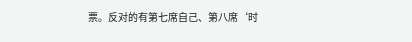票。反对的有第七席自己、第八席‘时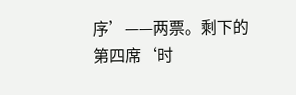序’——两票。剩下的第四席‘时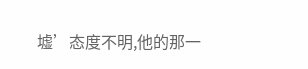墟’态度不明,他的那一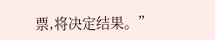票,将决定结果。”